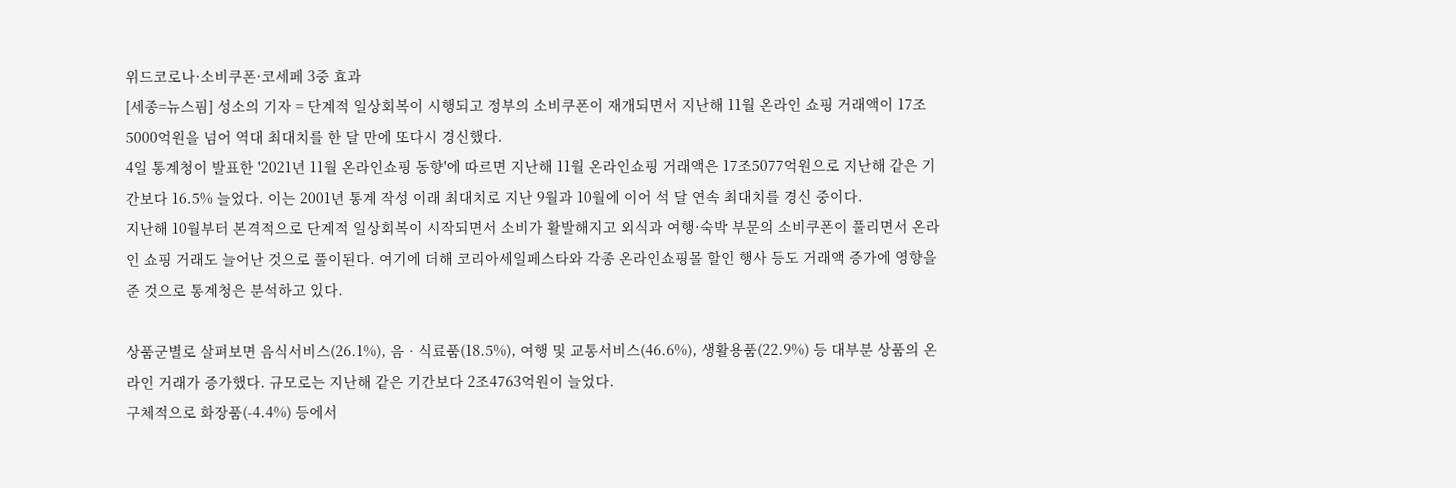위드코로나·소비쿠폰·코세페 3중 효과
[세종=뉴스핌] 성소의 기자 = 단계적 일상회복이 시행되고 정부의 소비쿠폰이 재개되면서 지난해 11월 온라인 쇼핑 거래액이 17조5000억원을 넘어 역대 최대치를 한 달 만에 또다시 경신했다.
4일 통계청이 발표한 '2021년 11월 온라인쇼핑 동향'에 따르면 지난해 11월 온라인쇼핑 거래액은 17조5077억원으로 지난해 같은 기간보다 16.5% 늘었다. 이는 2001년 통계 작성 이래 최대치로 지난 9월과 10월에 이어 석 달 연속 최대치를 경신 중이다.
지난해 10월부터 본격적으로 단계적 일상회복이 시작되면서 소비가 활발해지고 외식과 여행·숙박 부문의 소비쿠폰이 풀리면서 온라인 쇼핑 거래도 늘어난 것으로 풀이된다. 여기에 더해 코리아세일페스타와 각종 온라인쇼핑몰 할인 행사 등도 거래액 증가에 영향을 준 것으로 통계청은 분석하고 있다.

상품군별로 살펴보면 음식서비스(26.1%), 음‧식료품(18.5%), 여행 및 교통서비스(46.6%), 생활용품(22.9%) 등 대부분 상품의 온라인 거래가 증가했다. 규모로는 지난해 같은 기간보다 2조4763억원이 늘었다.
구체적으로 화장품(-4.4%) 등에서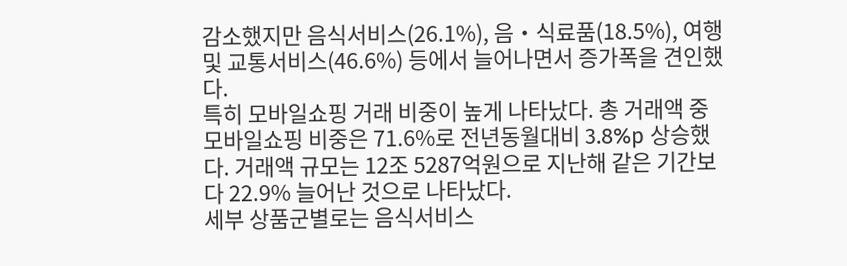감소했지만 음식서비스(26.1%), 음‧식료품(18.5%), 여행 및 교통서비스(46.6%) 등에서 늘어나면서 증가폭을 견인했다.
특히 모바일쇼핑 거래 비중이 높게 나타났다. 총 거래액 중 모바일쇼핑 비중은 71.6%로 전년동월대비 3.8%p 상승했다. 거래액 규모는 12조 5287억원으로 지난해 같은 기간보다 22.9% 늘어난 것으로 나타났다.
세부 상품군별로는 음식서비스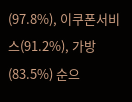(97.8%), 이쿠폰서비스(91.2%), 가방(83.5%) 순으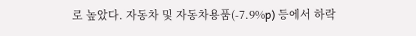로 높았다. 자동차 및 자동차용품(-7.9%p) 등에서 하락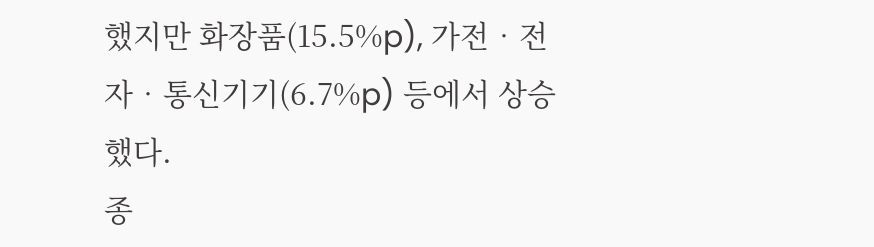했지만 화장품(15.5%p), 가전‧전자‧통신기기(6.7%p) 등에서 상승했다.
종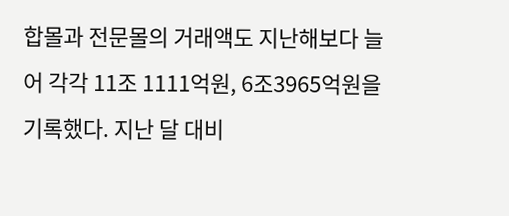합몰과 전문몰의 거래액도 지난해보다 늘어 각각 11조 1111억원, 6조3965억원을 기록했다. 지난 달 대비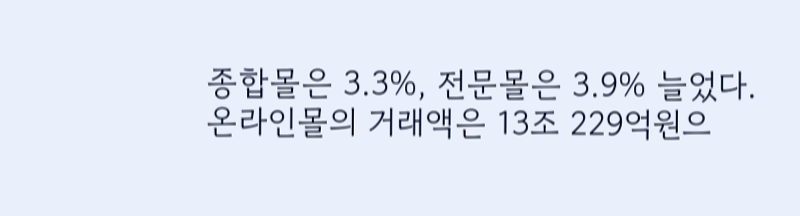종합몰은 3.3%, 전문몰은 3.9% 늘었다.
온라인몰의 거래액은 13조 229억원으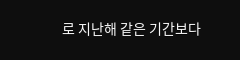로 지난해 같은 기간보다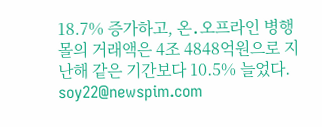18.7% 증가하고, 온․오프라인 병행몰의 거래액은 4조 4848억원으로 지난해 같은 기간보다 10.5% 늘었다.
soy22@newspim.com